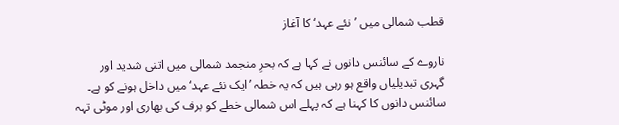قطب شمالی میں ’نئے عہد‘ کا آغاز

ناروے کے سائنس دانوں نے کہا ہے کہ بحرِ منجمد شمالی میں اتنی شدید اور گہری تبدیلیاں واقع ہو رہی ہیں کہ یہ خطہ ’ایک نئے عہد‘ میں داخل ہونے کو ہے۔
سائنس دانوں کا کہنا ہے کہ پہلے اس شمالی خطے کو برف کی بھاری اور موٹی تہہ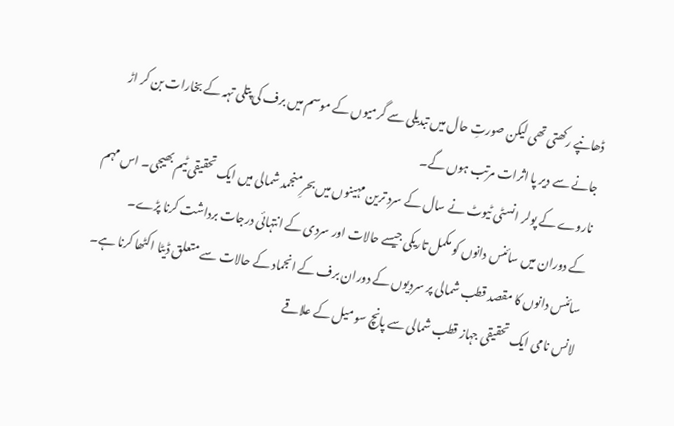ڈھانپے رکھتی تھی لیکن صورتِ حال میں تبدیلی سے گرمیوں کے موسم میں برف کی پتلی تہہ کے بخارات بن کر اڑ جانے سے دیر پا اثرات مرتب ہوں گے۔
ناروے کے پولر انسٹی ٹیوٹ نے سال کے سرد ترین مہینوں میں بحرِمنجمد شمالی میں ایک تحقیقی ٹیم بھیجی۔ اس مہم کے دوران میں سائنس دانوں کو مکمل تاریکی جیسے حالات اور سردی کے انتہائی درجات برداشت کرنا پڑے۔
سائنس دانوں کا مقصد قطب شمالی پر سردیوں کے دوران برف کے انجماد کے حالات سے متعلق ڈیٹا اکٹھا کرنا ہے۔
لانس نامی ایک تحقیقی جہاز قطب شمالی سے پانچ سو میل کے علاقے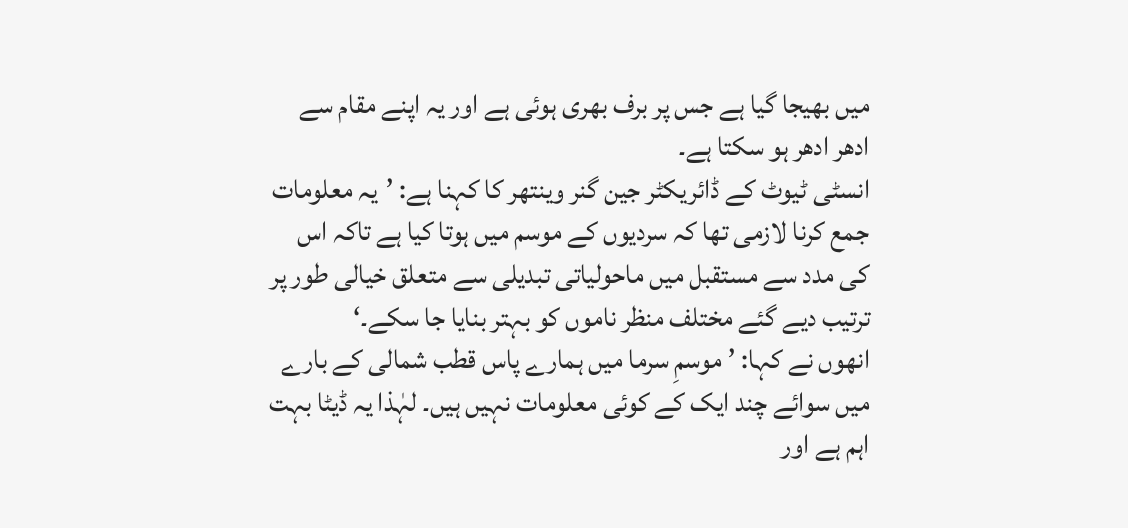میں بھیجا گیا ہے جس پر برف بھری ہوئی ہے اور یہ اپنے مقام سے ادھر ادھر ہو سکتا ہے۔
انسٹی ٹیوٹ کے ڈائریکٹر جین گنر وینتھر کا کہنا ہے: ’یہ معلومات جمع کرنا لازمی تھا کہ سردیوں کے موسم میں ہوتا کیا ہے تاکہ اس کی مدد سے مستقبل میں ماحولیاتی تبدیلی سے متعلق خیالی طور پر ترتیب دیے گئے مختلف منظر ناموں کو بہتر بنایا جا سکے۔‘
انھوں نے کہا: ’موسمِ سرما میں ہمارے پاس قطب شمالی کے بارے میں سوائے چند ایک کے کوئی معلومات نہیں ہیں۔ لہٰذا یہ ڈیٹا بہت اہم ہے اور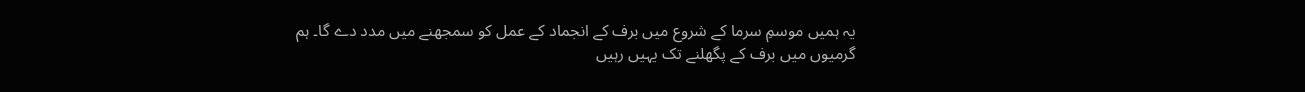یہ ہمیں موسمِ سرما کے شروع میں برف کے انجماد کے عمل کو سمجھنے میں مدد دے گا۔ ہم گرمیوں میں برف کے پگھلنے تک یہیں رہیں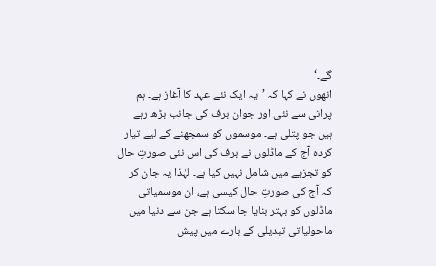گے۔‘
انھوں نے کہا کہ ’یہ ایک نئے عہد کا آغاز ہے۔ ہم پرانی سے نئی اور جوان برف کی جانب بڑھ رہے ہیں جو پتلی ہے۔ موسموں کو سمجھنے کے لیے تیار کردہ آج کے ماڈلوں نے برف کی اس نئی صورتِ حال کو تجزیے میں شامل نہیں کیا ہے۔ لہٰذا یہ جان کر کہ آج کی صورتِ حال کیسی ہے، ان موسمیاتی ماڈلوں کو بہتر بنایا جا سکتا ہے جن سے دنیا میں ماحولیاتی تبدیلی کے بارے میں پیش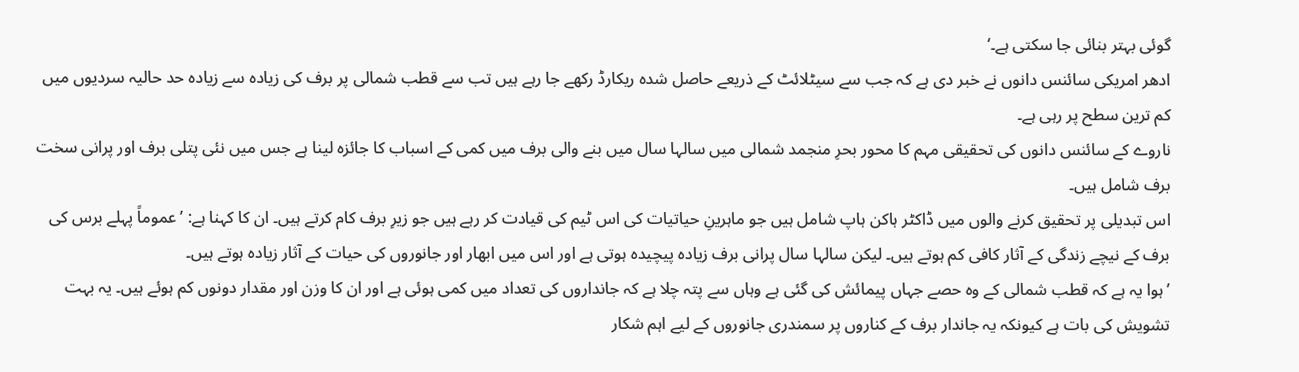گوئی بہتر بنائی جا سکتی ہے۔‘
ادھر امریکی سائنس دانوں نے خبر دی ہے کہ جب سے سیٹلائٹ کے ذریعے حاصل شدہ ریکارڈ رکھے جا رہے ہیں تب سے قطب شمالی پر برف کی زیادہ سے زیادہ حد حالیہ سردیوں میں کم ترین سطح پر رہی ہے۔
ناروے کے سائنس دانوں کی تحقیقی مہم کا محور بحرِ منجمد شمالی میں سالہا سال میں بنے والی برف میں کمی کے اسباب کا جائزہ لینا ہے جس میں نئی پتلی برف اور پرانی سخت برف شامل ہیں۔
اس تبدیلی پر تحقیق کرنے والوں میں ڈاکٹر ہاکن ہاپ شامل ہیں جو ماہرینِ حیاتیات کی اس ٹیم کی قیادت کر رہے ہیں جو زیرِ برف کام کرتے ہیں۔ ان کا کہنا ہے: ’عموماً پہلے برس کی برف کے نیچے زندگی کے آثار کافی کم ہوتے ہیں۔ لیکن سالہا سال پرانی برف زیادہ پیچیدہ ہوتی ہے اور اس میں ابھار اور جانوروں کی حیات کے آثار زیادہ ہوتے ہیں۔
’ہوا یہ ہے کہ قطب شمالی کے وہ حصے جہاں پیمائش کی گئی ہے وہاں سے پتہ چلا ہے کہ جانداروں کی تعداد میں کمی ہوئی ہے اور ان کا وزن اور مقدار دونوں کم ہوئے ہیں۔ یہ بہت تشویش کی بات ہے کیونکہ یہ جاندار برف کے کناروں پر سمندری جانوروں کے لیے اہم شکار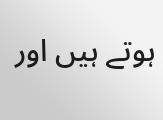ہوتے ہیں اور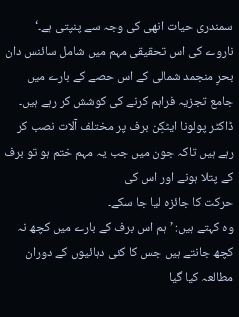سمندری حیات انھی کی وجہ سے پنپتی ہے۔‘
ناروے کی اس تحقیقی مہم میں شامل سائنس دان بحرِ منجمد شمالی کے اس حصے کے بارے میں جامع تجزیہ فراہم کرنے کی کوشش کر رہے ہیں۔ ڈاکٹر پولونا ایٹکِن برف پر مختلف آلات نصب کر رہے ہیں تاکہ جون میں جب یہ مہم ختم ہو تو برف کے پتلا ہونے اور اس کی
حرکت کا جائزہ لیا جا سکے۔
وہ کہتے ہیں: ’ہم اس برف کے بارے میں کچھ نہ کچھ جانتے ہیں جس کا کئی دہائیوں کے دوران مطالعہ کیا گیا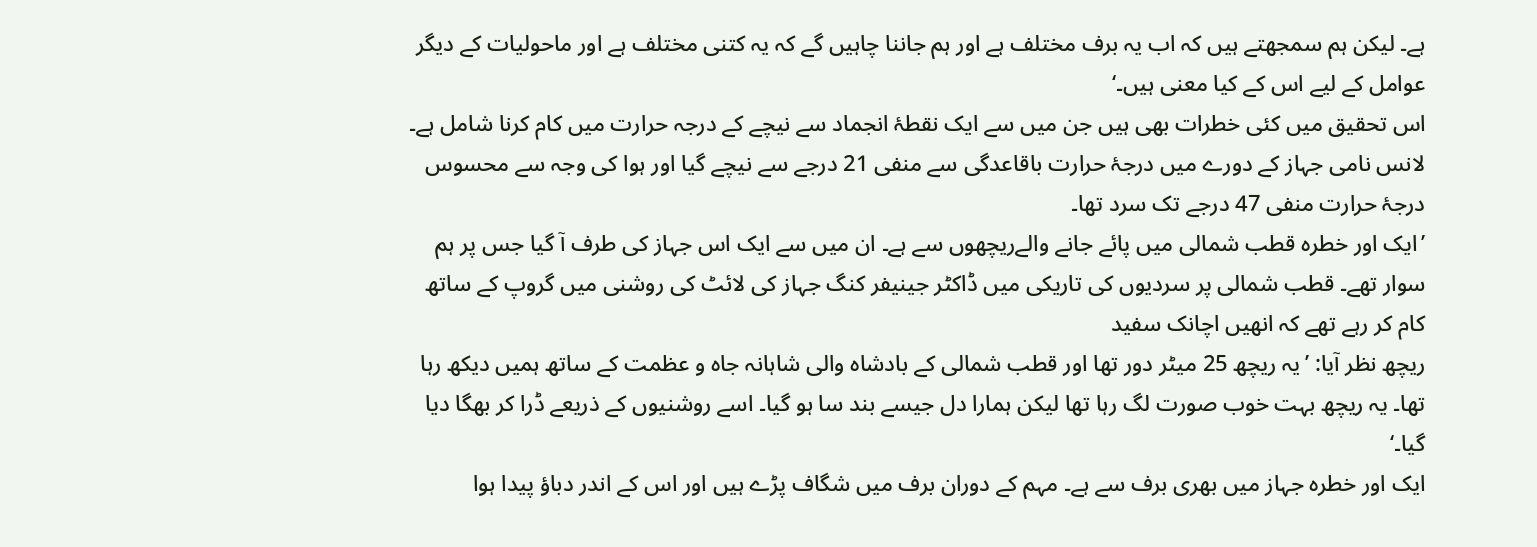ہے۔ لیکن ہم سمجھتے ہیں کہ اب یہ برف مختلف ہے اور ہم جاننا چاہیں گے کہ یہ کتنی مختلف ہے اور ماحولیات کے دیگر عوامل کے لیے اس کے کیا معنی ہیں۔‘
اس تحقیق میں کئی خطرات بھی ہیں جن میں سے ایک نقطۂ انجماد سے نیچے کے درجہ حرارت میں کام کرنا شامل ہے۔ لانس نامی جہاز کے دورے میں درجۂ حرارت باقاعدگی سے منفی 21 درجے سے نیچے گیا اور ہوا کی وجہ سے محسوس درجۂ حرارت منفی 47 درجے تک سرد تھا۔
’ایک اور خطرہ قطب شمالی میں پائے جانے والےریچھوں سے ہے۔ ان میں سے ایک اس جہاز کی طرف آ گیا جس پر ہم سوار تھے۔ قطب شمالی پر سردیوں کی تاریکی میں ڈاکٹر جینیفر کنگ جہاز کی لائٹ کی روشنی میں گروپ کے ساتھ کام کر رہے تھے کہ انھیں اچانک سفید
ریچھ نظر آیا: ’یہ ریچھ 25 میٹر دور تھا اور قطب شمالی کے بادشاہ والی شاہانہ جاہ و عظمت کے ساتھ ہمیں دیکھ رہا تھا۔ یہ ریچھ بہت خوب صورت لگ رہا تھا لیکن ہمارا دل جیسے بند سا ہو گیا۔ اسے روشنیوں کے ذریعے ڈرا کر بھگا دیا گیا۔‘
ایک اور خطرہ جہاز میں بھری برف سے ہے۔ مہم کے دوران برف میں شگاف پڑے ہیں اور اس کے اندر دباؤ پیدا ہوا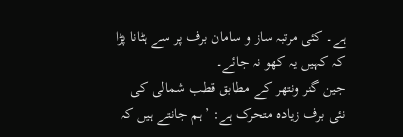ہے۔ کئی مرتبہ ساز و سامان برف پر سے ہٹانا پڑا کہ کہیں یہ کھو نہ جائے۔
جین گنر ونتھر کے مطابق قطب شمالی کی نئی برف زیادہ متحرک ہے: ’ہم جانتے ہیں کہ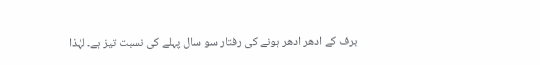برف کے ادھر ادھر ہونے کی رفتار سو سال پہلے کی نسبت تیز ہے۔ لہٰذا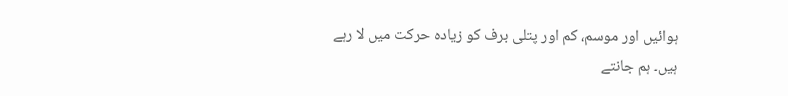ہوائیں اور موسم، کم اور پتلی برف کو زیادہ حرکت میں لا رہے ہیں۔ ہم جانتے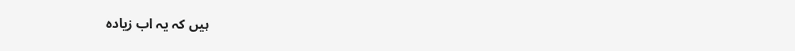ہیں کہ یہ اب زیادہ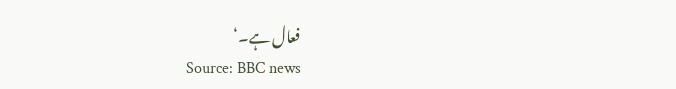فعال ہے۔‘
Source: BBC news